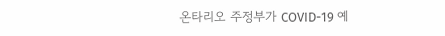온타리오 주정부가 COVID-19 예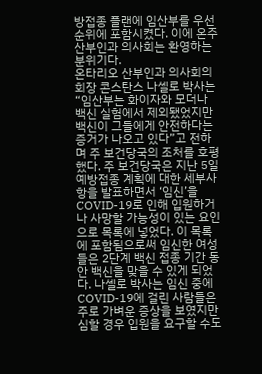방접종 플랜에 임산부를 우선 순위에 포함시켰다. 이에 온주 산부인과 의사회는 환영하는 분위기다.
온타리오 산부인과 의사회의 회장 콘스탄스 나셀로 박사는 “임산부는 화이자와 모더나 백신 실험에서 제외됐었지만 백신이 그들에게 안전하다는 증거가 나오고 있다”고 전하며 주 보건당국의 조처를 호평했다. 주 보건당국은 지난 5일 예방접종 계획에 대한 세부사항을 발표하면서 ‘임신’을 COVID-19로 인해 입원하거나 사망할 가능성이 있는 요인으로 목록에 넣었다. 이 목록에 포함됨으로써 임신한 여성들은 2단계 백신 접종 기간 동안 백신을 맞을 수 있게 되었다. 나셀로 박사는 임신 중에 COVID-19에 걸린 사람들은 주로 가벼운 증상을 보였지만 심할 경우 입원을 요구할 수도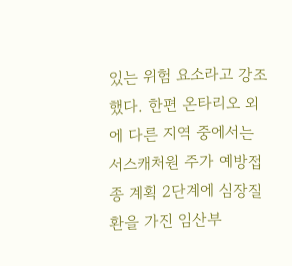있는 위험 요소라고 강조했다. 한편 온타리오 외에 다른 지역 중에서는 서스캐처원 주가 예방접종 계획 2단계에 심장질환을 가진 임산부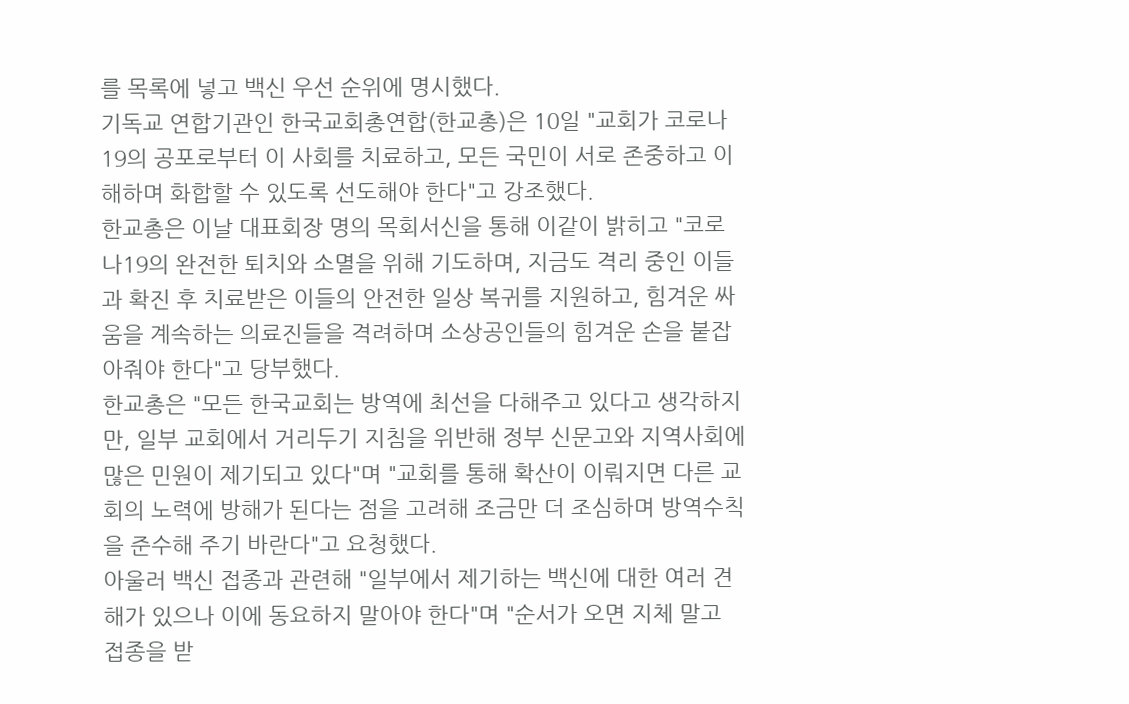를 목록에 넣고 백신 우선 순위에 명시했다.
기독교 연합기관인 한국교회총연합(한교총)은 10일 "교회가 코로나19의 공포로부터 이 사회를 치료하고, 모든 국민이 서로 존중하고 이해하며 화합할 수 있도록 선도해야 한다"고 강조했다.
한교총은 이날 대표회장 명의 목회서신을 통해 이같이 밝히고 "코로나19의 완전한 퇴치와 소멸을 위해 기도하며, 지금도 격리 중인 이들과 확진 후 치료받은 이들의 안전한 일상 복귀를 지원하고, 힘겨운 싸움을 계속하는 의료진들을 격려하며 소상공인들의 힘겨운 손을 붙잡아줘야 한다"고 당부했다.
한교총은 "모든 한국교회는 방역에 최선을 다해주고 있다고 생각하지만, 일부 교회에서 거리두기 지침을 위반해 정부 신문고와 지역사회에 많은 민원이 제기되고 있다"며 "교회를 통해 확산이 이뤄지면 다른 교회의 노력에 방해가 된다는 점을 고려해 조금만 더 조심하며 방역수칙을 준수해 주기 바란다"고 요청했다.
아울러 백신 접종과 관련해 "일부에서 제기하는 백신에 대한 여러 견해가 있으나 이에 동요하지 말아야 한다"며 "순서가 오면 지체 말고 접종을 받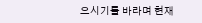으시기를 바라며 현재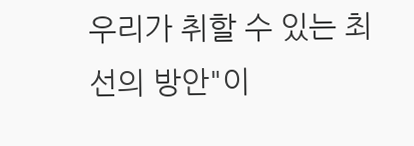우리가 취할 수 있는 최선의 방안"이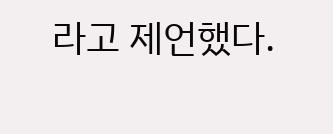라고 제언했다.